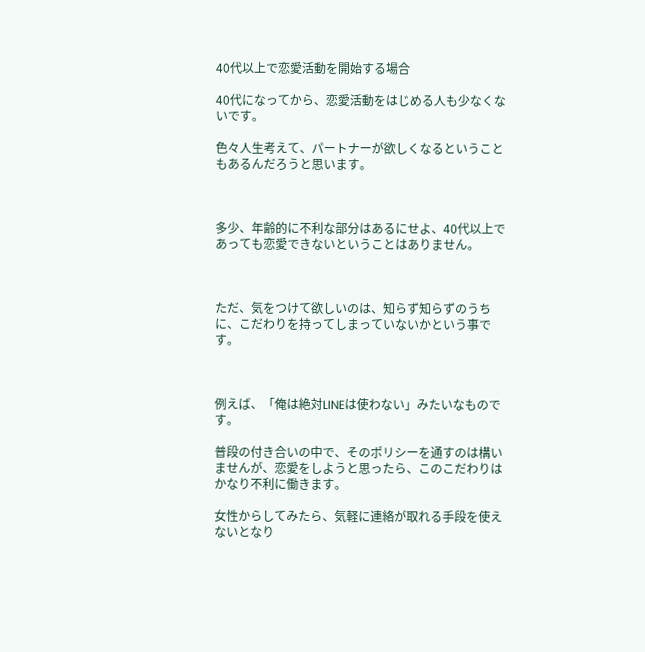40代以上で恋愛活動を開始する場合

40代になってから、恋愛活動をはじめる人も少なくないです。

色々人生考えて、パートナーが欲しくなるということもあるんだろうと思います。



多少、年齢的に不利な部分はあるにせよ、40代以上であっても恋愛できないということはありません。



ただ、気をつけて欲しいのは、知らず知らずのうちに、こだわりを持ってしまっていないかという事です。



例えば、「俺は絶対LINEは使わない」みたいなものです。

普段の付き合いの中で、そのポリシーを通すのは構いませんが、恋愛をしようと思ったら、このこだわりはかなり不利に働きます。

女性からしてみたら、気軽に連絡が取れる手段を使えないとなり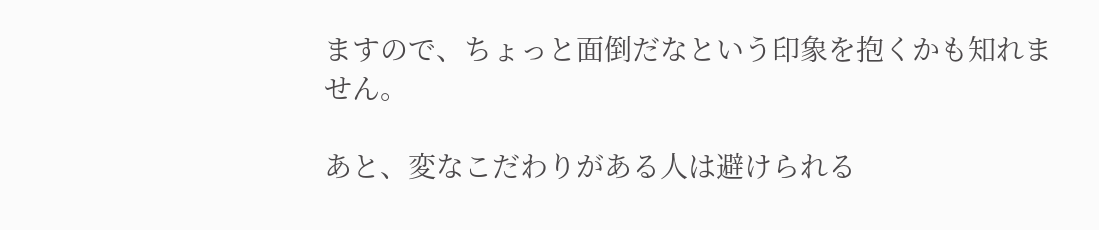ますので、ちょっと面倒だなという印象を抱くかも知れません。

あと、変なこだわりがある人は避けられる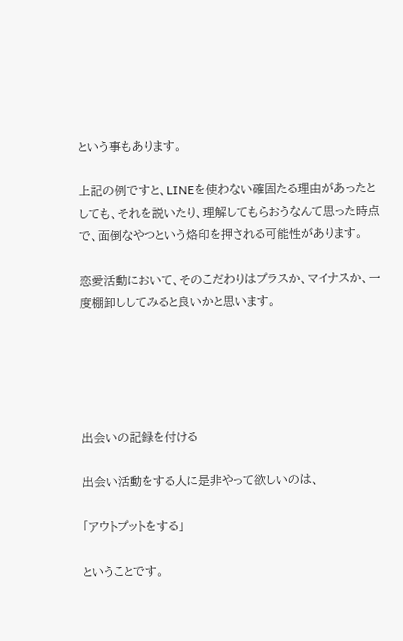という事もあります。

上記の例ですと、LINEを使わない確固たる理由があったとしても、それを説いたり、理解してもらおうなんて思った時点で、面倒なやつという烙印を押される可能性があります。

恋愛活動において、そのこだわりはプラスか、マイナスか、一度棚卸ししてみると良いかと思います。





出会いの記録を付ける

出会い活動をする人に是非やって欲しいのは、

「アウトプットをする」

ということです。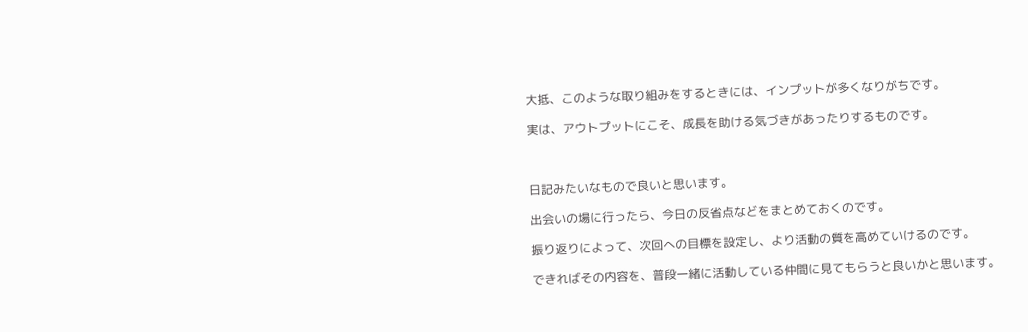大抵、このような取り組みをするときには、インプットが多くなりがちです。

実は、アウトプットにこそ、成長を助ける気づきがあったりするものです。



日記みたいなもので良いと思います。

出会いの場に行ったら、今日の反省点などをまとめておくのです。

振り返りによって、次回への目標を設定し、より活動の質を高めていけるのです。

できればその内容を、普段一緒に活動している仲間に見てもらうと良いかと思います。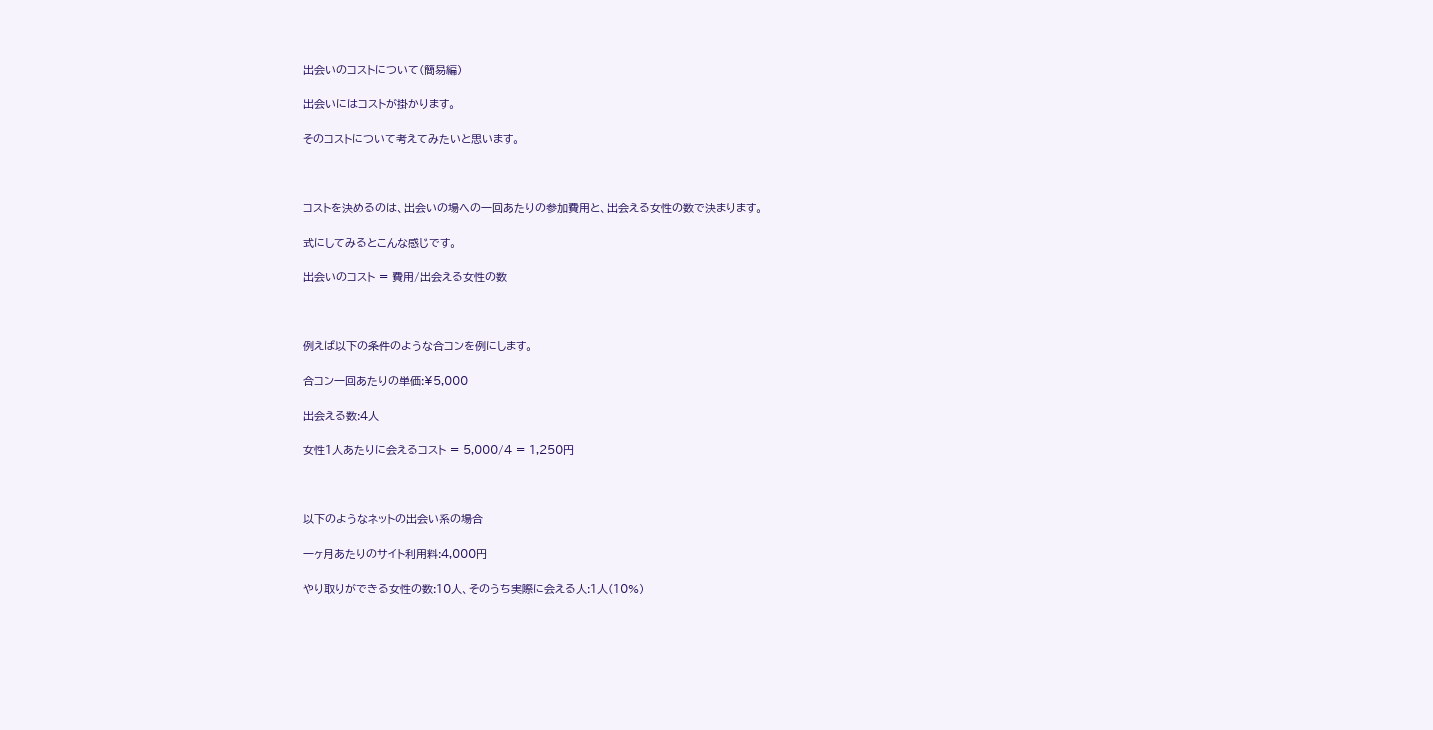出会いのコストについて(簡易編)

出会いにはコストが掛かります。

そのコストについて考えてみたいと思います。



コストを決めるのは、出会いの場への一回あたりの参加費用と、出会える女性の数で決まります。

式にしてみるとこんな感じです。

出会いのコスト = 費用/出会える女性の数



例えば以下の条件のような合コンを例にします。

合コン一回あたりの単価:¥5,000

出会える数:4人

女性1人あたりに会えるコスト = 5,000/4 = 1,250円



以下のようなネットの出会い系の場合

一ヶ月あたりのサイト利用料:4,000円

やり取りができる女性の数:10人、そのうち実際に会える人:1人(10%)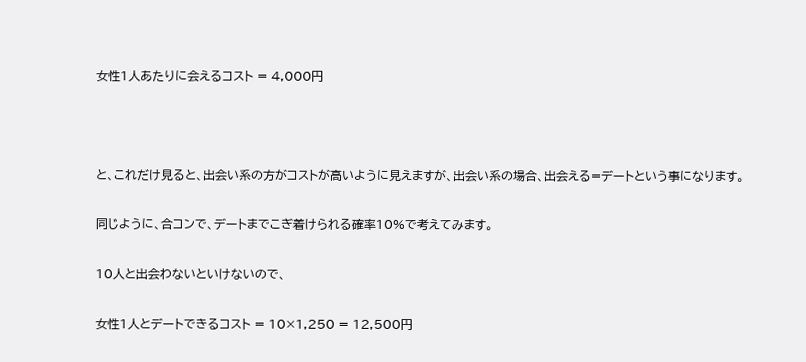女性1人あたりに会えるコスト = 4,000円



と、これだけ見ると、出会い系の方がコストが高いように見えますが、出会い系の場合、出会える=デートという事になります。

同じように、合コンで、デートまでこぎ着けられる確率10%で考えてみます。

10人と出会わないといけないので、

女性1人とデートできるコスト = 10×1,250 = 12,500円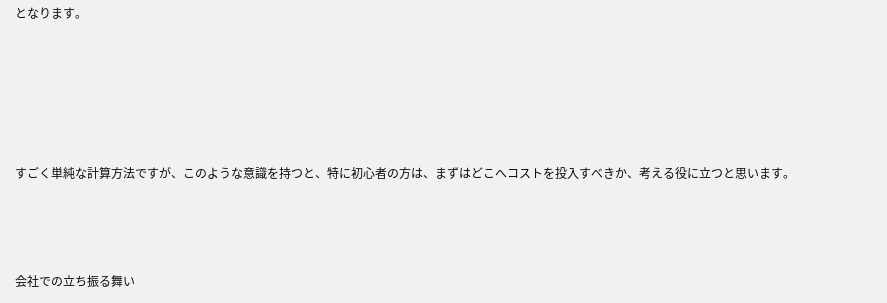となります。





すごく単純な計算方法ですが、このような意識を持つと、特に初心者の方は、まずはどこへコストを投入すべきか、考える役に立つと思います。



会社での立ち振る舞い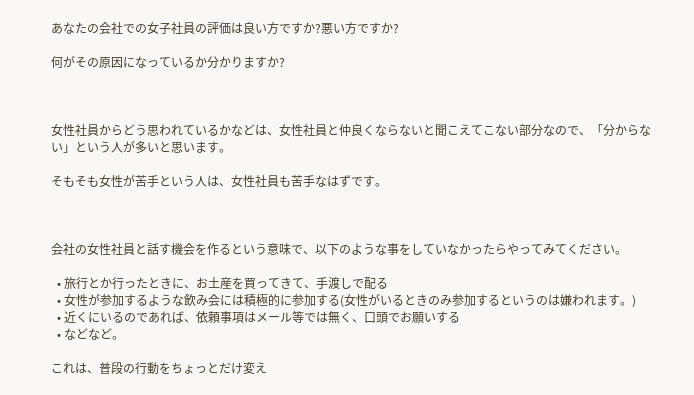あなたの会社での女子社員の評価は良い方ですか?悪い方ですか?

何がその原因になっているか分かりますか?



女性社員からどう思われているかなどは、女性社員と仲良くならないと聞こえてこない部分なので、「分からない」という人が多いと思います。

そもそも女性が苦手という人は、女性社員も苦手なはずです。



会社の女性社員と話す機会を作るという意味で、以下のような事をしていなかったらやってみてください。

  • 旅行とか行ったときに、お土産を買ってきて、手渡しで配る
  • 女性が参加するような飲み会には積極的に参加する(女性がいるときのみ参加するというのは嫌われます。)
  • 近くにいるのであれば、依頼事項はメール等では無く、口頭でお願いする
  • などなど。

これは、普段の行動をちょっとだけ変え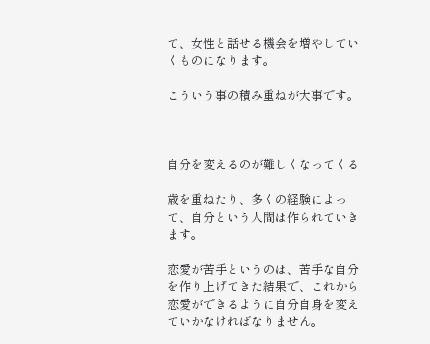て、女性と話せる機会を増やしていくものになります。

こういう事の積み重ねが大事です。



自分を変えるのが難しくなってくる

歳を重ねたり、多くの経験によって、自分という人間は作られていきます。

恋愛が苦手というのは、苦手な自分を作り上げてきた結果で、これから恋愛ができるように自分自身を変えていかなければなりません。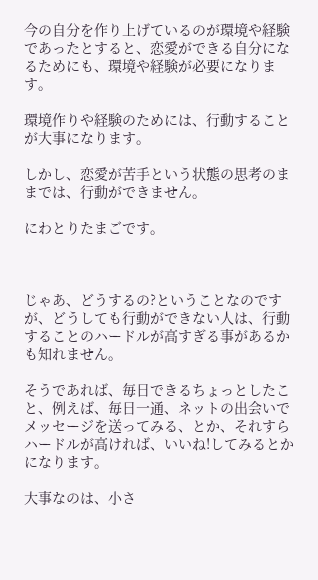今の自分を作り上げているのが環境や経験であったとすると、恋愛ができる自分になるためにも、環境や経験が必要になります。

環境作りや経験のためには、行動することが大事になります。

しかし、恋愛が苦手という状態の思考のままでは、行動ができません。

にわとりたまごです。



じゃあ、どうするの?ということなのですが、どうしても行動ができない人は、行動することのハードルが高すぎる事があるかも知れません。

そうであれば、毎日できるちょっとしたこと、例えば、毎日一通、ネットの出会いでメッセージを送ってみる、とか、それすらハードルが高ければ、いいね!してみるとかになります。

大事なのは、小さ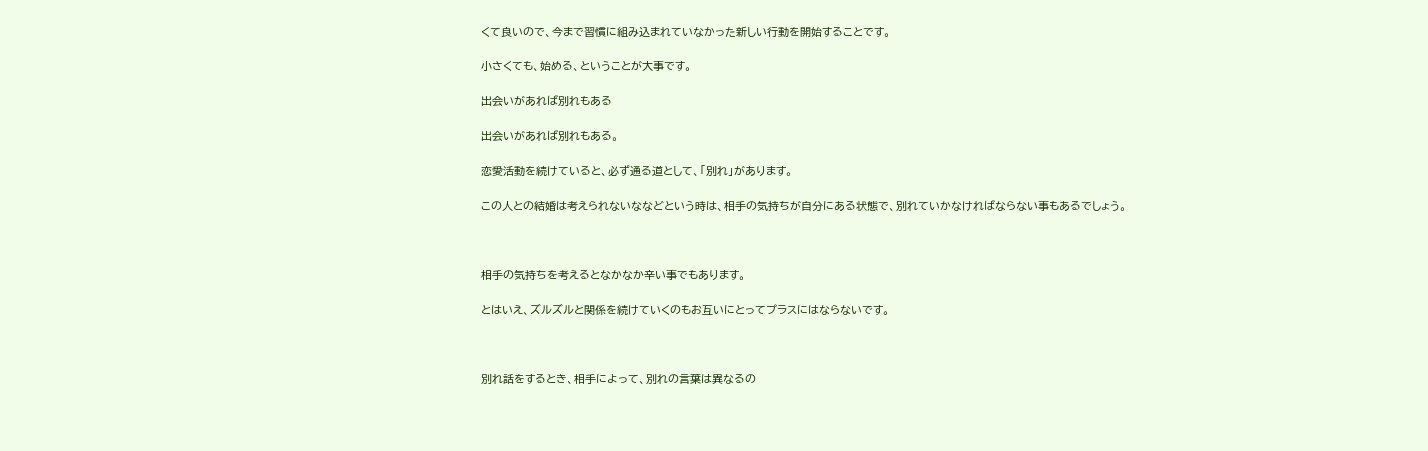くて良いので、今まで習慣に組み込まれていなかった新しい行動を開始することです。

小さくても、始める、ということが大事です。

出会いがあれば別れもある

出会いがあれば別れもある。

恋愛活動を続けていると、必ず通る道として、「別れ」があります。

この人との結婚は考えられないななどという時は、相手の気持ちが自分にある状態で、別れていかなければならない事もあるでしょう。



相手の気持ちを考えるとなかなか辛い事でもあります。

とはいえ、ズルズルと関係を続けていくのもお互いにとってプラスにはならないです。



別れ話をするとき、相手によって、別れの言葉は異なるの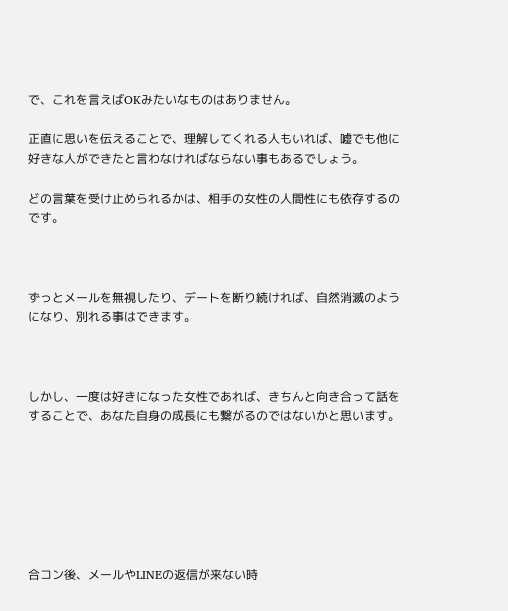で、これを言えばOKみたいなものはありません。

正直に思いを伝えることで、理解してくれる人もいれば、嘘でも他に好きな人ができたと言わなければならない事もあるでしょう。

どの言葉を受け止められるかは、相手の女性の人間性にも依存するのです。



ずっとメールを無視したり、デートを断り続ければ、自然消滅のようになり、別れる事はできます。



しかし、一度は好きになった女性であれば、きちんと向き合って話をすることで、あなた自身の成長にも繋がるのではないかと思います。







合コン後、メールやLINEの返信が来ない時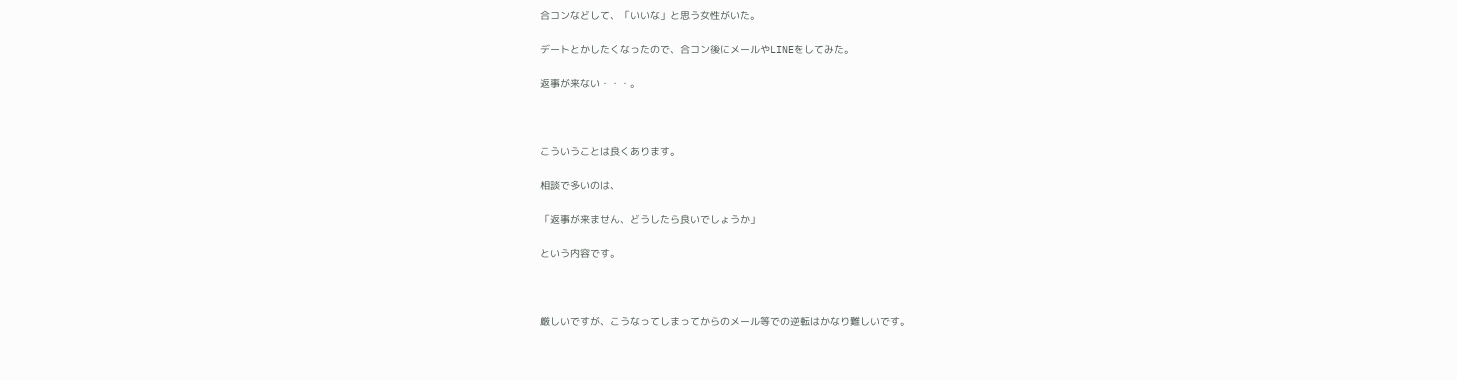合コンなどして、「いいな」と思う女性がいた。

デートとかしたくなったので、合コン後にメールやLINEをしてみた。

返事が来ない・・・。



こういうことは良くあります。

相談で多いのは、

「返事が来ません、どうしたら良いでしょうか」

という内容です。



厳しいですが、こうなってしまってからのメール等での逆転はかなり難しいです。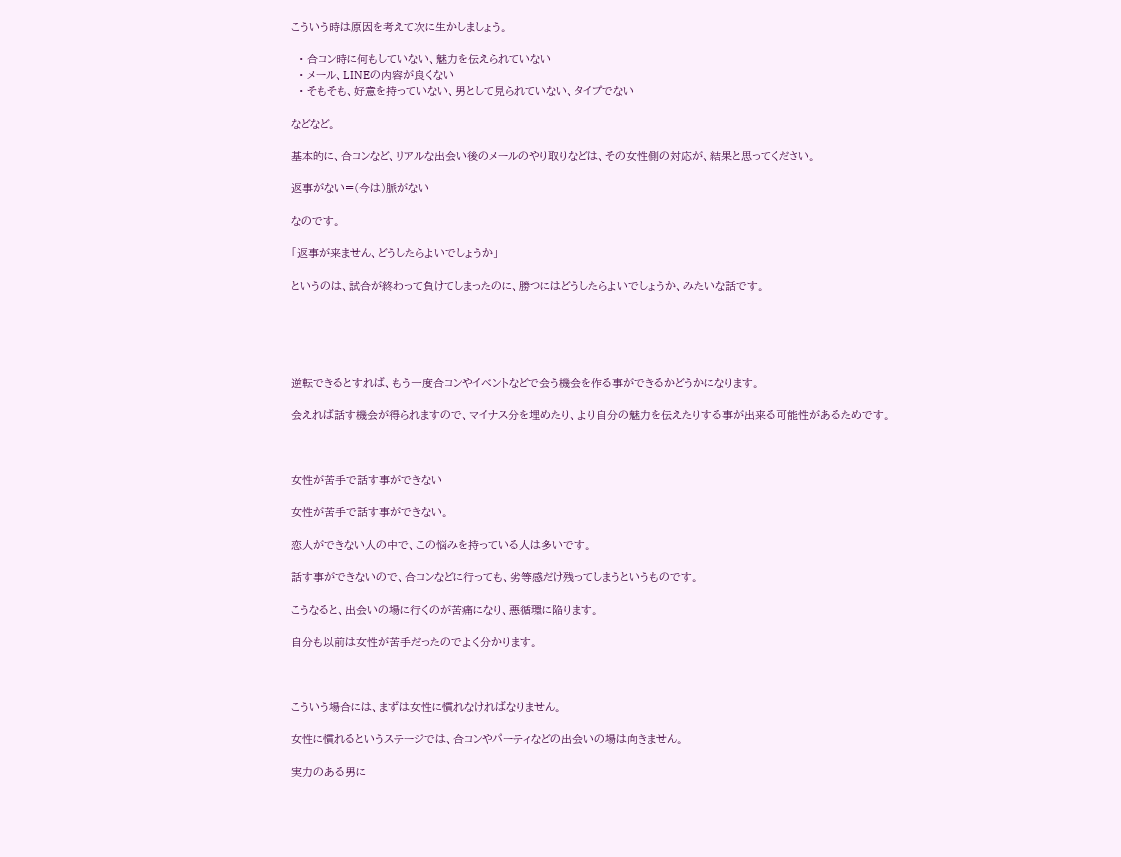こういう時は原因を考えて次に生かしましょう。

  • 合コン時に何もしていない、魅力を伝えられていない
  • メール、LINEの内容が良くない
  • そもそも、好意を持っていない、男として見られていない、タイプでない

などなど。

基本的に、合コンなど、リアルな出会い後のメールのやり取りなどは、その女性側の対応が、結果と思ってください。

返事がない=(今は)脈がない

なのです。

「返事が来ません、どうしたらよいでしょうか」

というのは、試合が終わって負けてしまったのに、勝つにはどうしたらよいでしょうか、みたいな話です。





逆転できるとすれば、もう一度合コンやイベントなどで会う機会を作る事ができるかどうかになります。

会えれば話す機会が得られますので、マイナス分を埋めたり、より自分の魅力を伝えたりする事が出来る可能性があるためです。



女性が苦手で話す事ができない

女性が苦手で話す事ができない。

恋人ができない人の中で、この悩みを持っている人は多いです。

話す事ができないので、合コンなどに行っても、劣等感だけ残ってしまうというものです。

こうなると、出会いの場に行くのが苦痛になり、悪循環に陥ります。

自分も以前は女性が苦手だったのでよく分かります。



こういう場合には、まずは女性に慣れなければなりません。

女性に慣れるというステージでは、合コンやパーティなどの出会いの場は向きません。

実力のある男に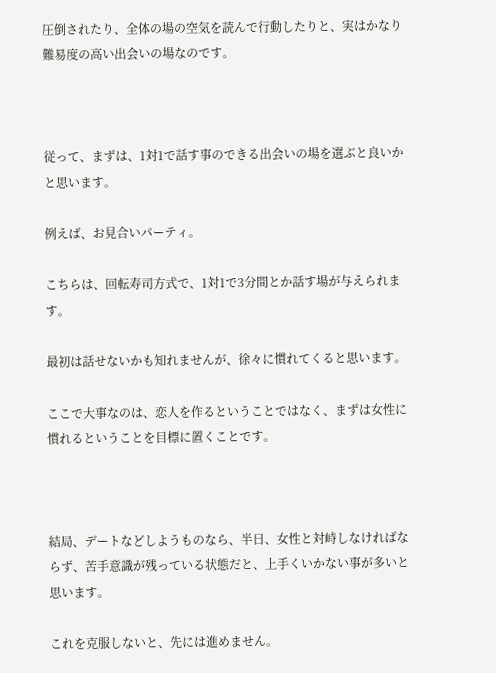圧倒されたり、全体の場の空気を読んで行動したりと、実はかなり難易度の高い出会いの場なのです。



従って、まずは、1対1で話す事のできる出会いの場を選ぶと良いかと思います。

例えば、お見合いパーティ。

こちらは、回転寿司方式で、1対1で3分間とか話す場が与えられます。

最初は話せないかも知れませんが、徐々に慣れてくると思います。

ここで大事なのは、恋人を作るということではなく、まずは女性に慣れるということを目標に置くことです。



結局、デートなどしようものなら、半日、女性と対峙しなければならず、苦手意識が残っている状態だと、上手くいかない事が多いと思います。

これを克服しないと、先には進めません。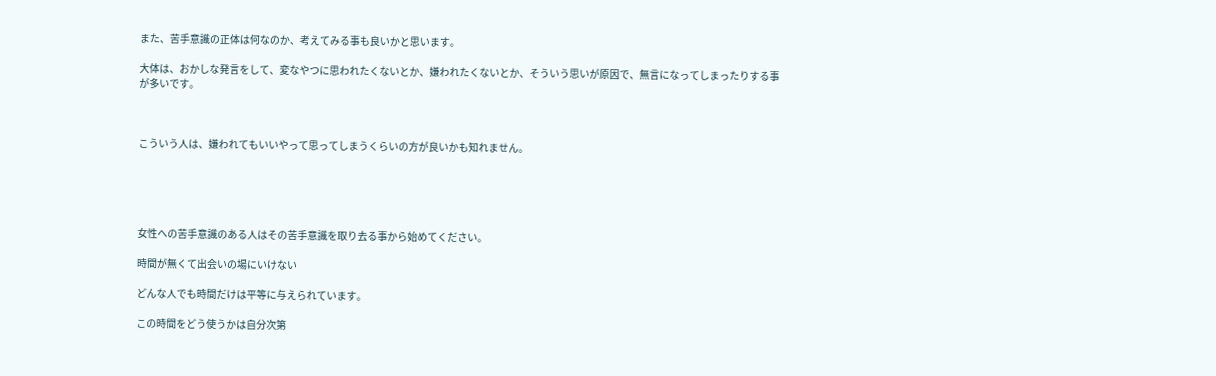また、苦手意識の正体は何なのか、考えてみる事も良いかと思います。

大体は、おかしな発言をして、変なやつに思われたくないとか、嫌われたくないとか、そういう思いが原因で、無言になってしまったりする事が多いです。



こういう人は、嫌われてもいいやって思ってしまうくらいの方が良いかも知れません。





女性への苦手意識のある人はその苦手意識を取り去る事から始めてください。

時間が無くて出会いの場にいけない

どんな人でも時間だけは平等に与えられています。

この時間をどう使うかは自分次第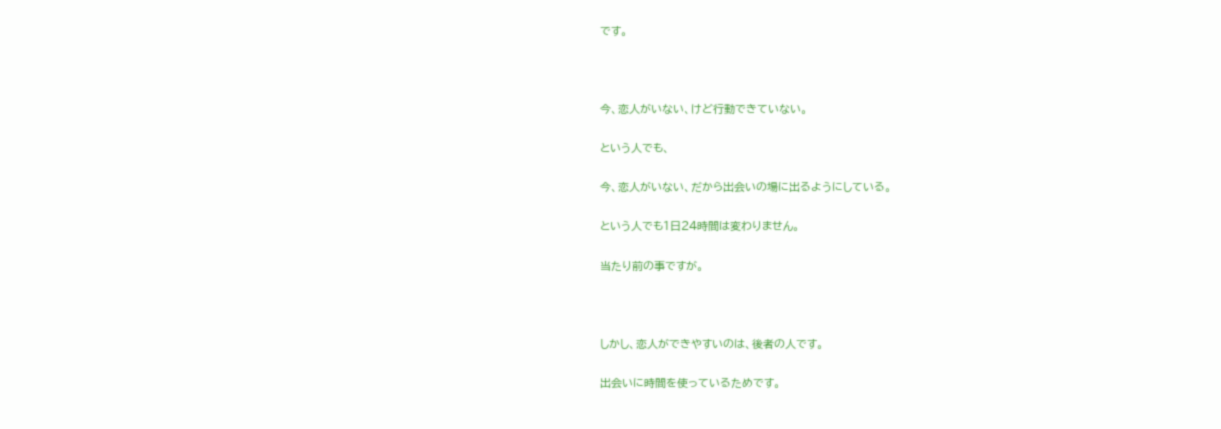です。



今、恋人がいない、けど行動できていない。

という人でも、

今、恋人がいない、だから出会いの場に出るようにしている。

という人でも1日24時間は変わりません。

当たり前の事ですが。



しかし、恋人ができやすいのは、後者の人です。

出会いに時間を使っているためです。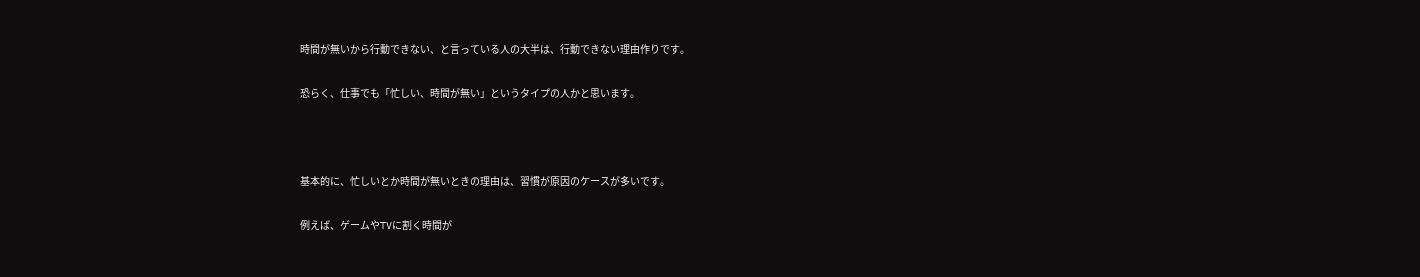時間が無いから行動できない、と言っている人の大半は、行動できない理由作りです。

恐らく、仕事でも「忙しい、時間が無い」というタイプの人かと思います。



基本的に、忙しいとか時間が無いときの理由は、習慣が原因のケースが多いです。

例えば、ゲームやTVに割く時間が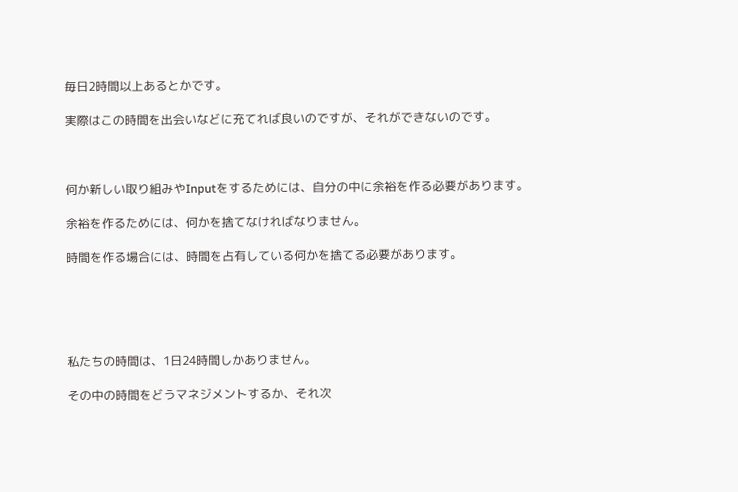毎日2時間以上あるとかです。

実際はこの時間を出会いなどに充てれば良いのですが、それができないのです。



何か新しい取り組みやInputをするためには、自分の中に余裕を作る必要があります。

余裕を作るためには、何かを捨てなければなりません。

時間を作る場合には、時間を占有している何かを捨てる必要があります。





私たちの時間は、1日24時間しかありません。

その中の時間をどうマネジメントするか、それ次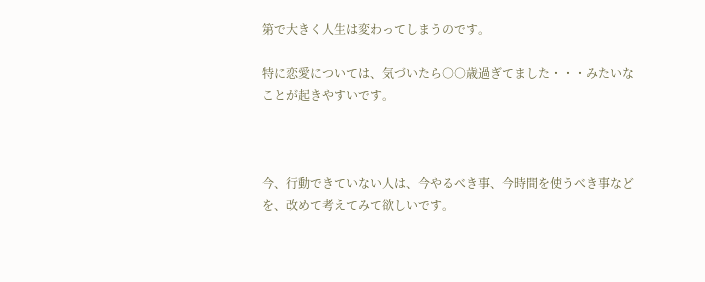第で大きく人生は変わってしまうのです。

特に恋愛については、気づいたら○○歳過ぎてました・・・みたいなことが起きやすいです。



今、行動できていない人は、今やるべき事、今時間を使うべき事などを、改めて考えてみて欲しいです。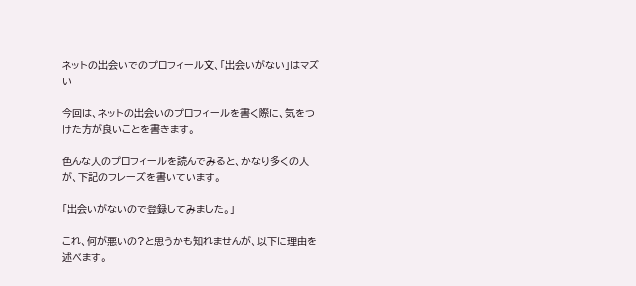ネットの出会いでのプロフィール文、「出会いがない」はマズい

今回は、ネットの出会いのプロフィールを書く際に、気をつけた方が良いことを書きます。

色んな人のプロフィールを読んでみると、かなり多くの人が、下記のフレーズを書いています。

「出会いがないので登録してみました。」

これ、何が悪いの?と思うかも知れませんが、以下に理由を述べます。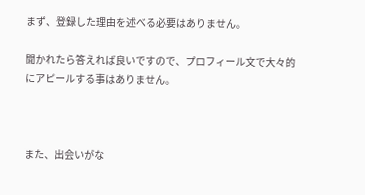まず、登録した理由を述べる必要はありません。

聞かれたら答えれば良いですので、プロフィール文で大々的にアピールする事はありません。



また、出会いがな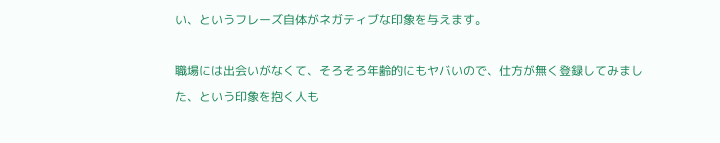い、というフレーズ自体がネガティブな印象を与えます。

職場には出会いがなくて、そろそろ年齢的にもヤバいので、仕方が無く登録してみました、という印象を抱く人も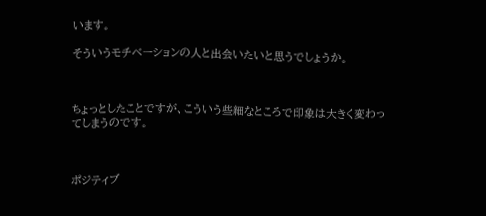います。

そういうモチベーションの人と出会いたいと思うでしょうか。



ちょっとしたことですが、こういう些細なところで印象は大きく変わってしまうのです。



ポジティブ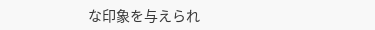な印象を与えられ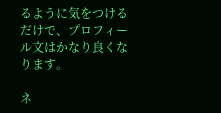るように気をつけるだけで、プロフィール文はかなり良くなります。

ネ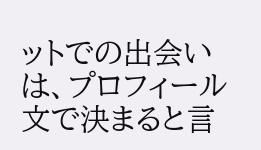ットでの出会いは、プロフィール文で決まると言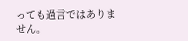っても過言ではありません。